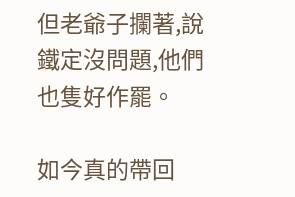但老爺子攔著,說鐵定沒問題,他們也隻好作罷。

如今真的帶回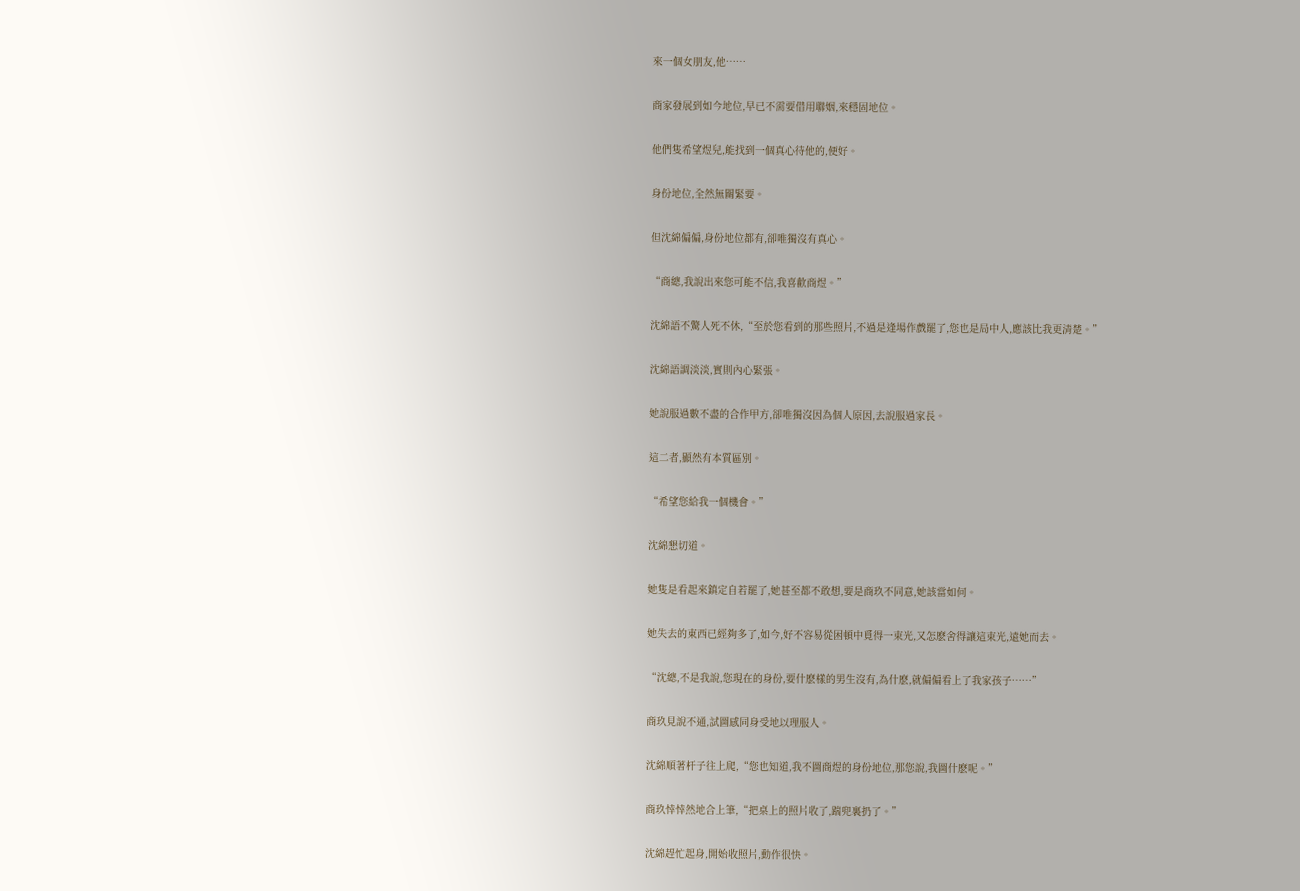來一個女朋友,他……

商家發展到如今地位,早已不需要借用聯姻,來穩固地位。

他們隻希望煜兒,能找到一個真心待他的,便好。

身份地位,全然無關緊要。

但沈綿偏偏,身份地位都有,卻唯獨沒有真心。

“商總,我說出來您可能不信,我喜歡商煜。”

沈綿語不驚人死不休,“至於您看到的那些照片,不過是逢場作戲罷了,您也是局中人,應該比我更清楚。”

沈綿語調淡淡,實則內心緊張。

她說服過數不盡的合作甲方,卻唯獨沒因為個人原因,去說服過家長。

這二者,顯然有本質區別。

“希望您給我一個機會。”

沈綿懇切道。

她隻是看起來鎮定自若罷了,她甚至都不敢想,要是商玖不同意,她該當如何。

她失去的東西已經夠多了,如今,好不容易從困頓中覓得一束光,又怎麽舍得讓這束光,遠她而去。

“沈總,不是我說,您現在的身份,要什麽樣的男生沒有,為什麽,就偏偏看上了我家孩子……”

商玖見說不通,試圖感同身受地以理服人。

沈綿順著杆子往上爬,“您也知道,我不圖商煜的身份地位,那您說,我圖什麽呢。”

商玖悻悻然地合上筆,“把桌上的照片收了,踹兜裏扔了。”

沈綿趕忙起身,開始收照片,動作很快。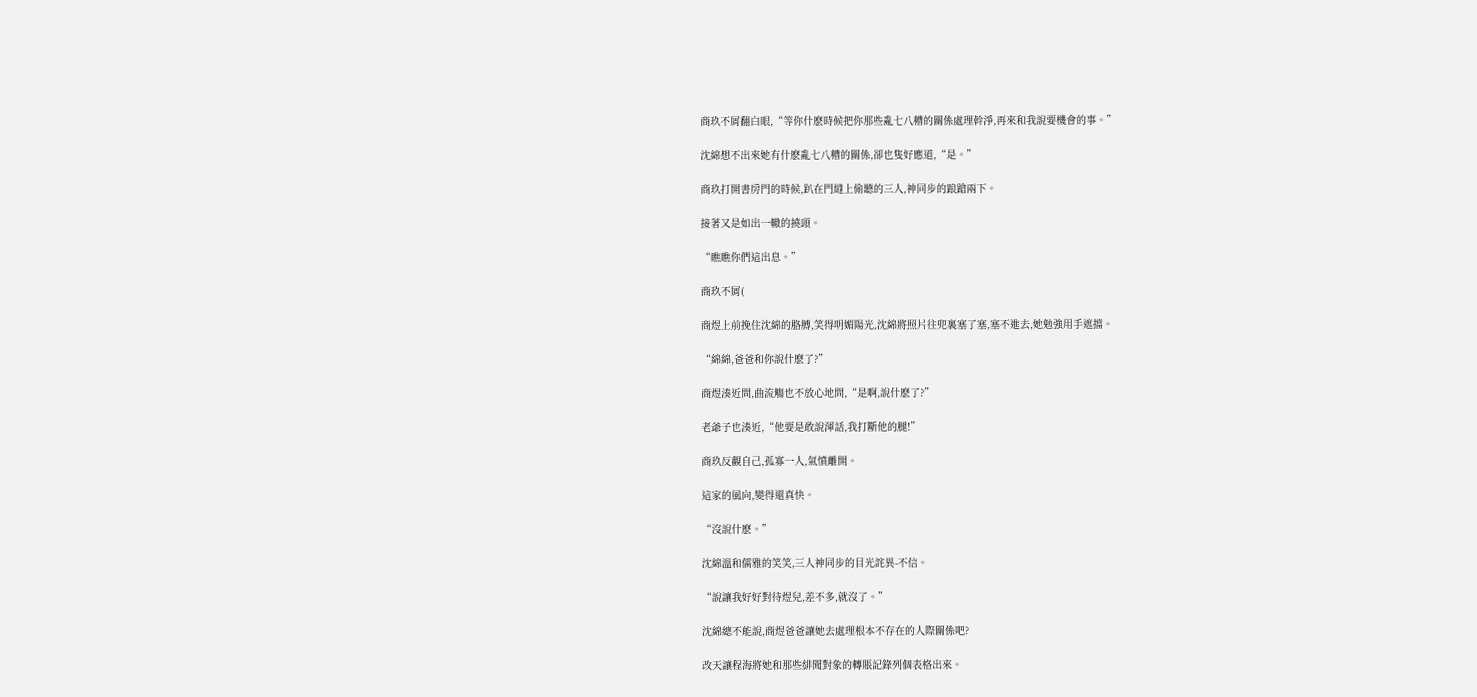商玖不屑翻白眼,“等你什麽時候把你那些亂七八糟的關係處理幹淨,再來和我說要機會的事。”

沈綿想不出來她有什麽亂七八糟的關係,卻也隻好應道,“是。”

商玖打開書房門的時候,趴在門縫上偷聽的三人,神同步的踉蹌兩下。

接著又是如出一轍的撓頭。

“瞧瞧你們這出息。”

商玖不屑(

商煜上前挽住沈綿的胳膊,笑得明媚陽光,沈綿將照片往兜裏塞了塞,塞不進去,她勉強用手遮擋。

“綿綿,爸爸和你說什麽了?”

商煜湊近問,曲流觴也不放心地問,“是啊,說什麽了?”

老爺子也湊近,“他要是敢說渾話,我打斷他的腿!”

商玖反觀自己,孤寡一人,氣憤離開。

這家的風向,變得還真快。

“沒說什麽。”

沈綿溫和儒雅的笑笑,三人神同步的目光詫異-不信。

“說讓我好好對待煜兒,差不多,就沒了。”

沈綿總不能說,商煜爸爸讓她去處理根本不存在的人際關係吧?

改天讓程海將她和那些緋聞對象的轉賬記錄列個表格出來。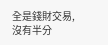全是錢財交易,沒有半分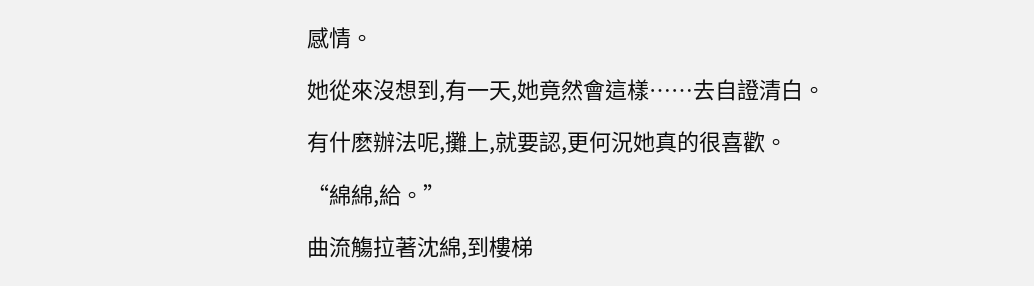感情。

她從來沒想到,有一天,她竟然會這樣……去自證清白。

有什麽辦法呢,攤上,就要認,更何況她真的很喜歡。

“綿綿,給。”

曲流觴拉著沈綿,到樓梯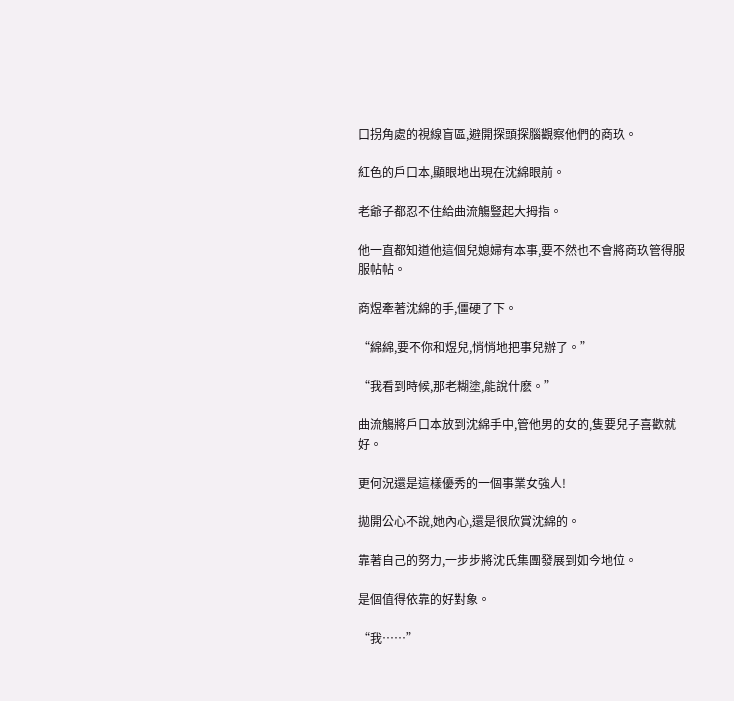口拐角處的視線盲區,避開探頭探腦觀察他們的商玖。

紅色的戶口本,顯眼地出現在沈綿眼前。

老爺子都忍不住給曲流觴豎起大拇指。

他一直都知道他這個兒媳婦有本事,要不然也不會將商玖管得服服帖帖。

商煜牽著沈綿的手,僵硬了下。

“綿綿,要不你和煜兒,悄悄地把事兒辦了。”

“我看到時候,那老糊塗,能說什麽。”

曲流觴將戶口本放到沈綿手中,管他男的女的,隻要兒子喜歡就好。

更何況還是這樣優秀的一個事業女強人!

拋開公心不說,她內心,還是很欣賞沈綿的。

靠著自己的努力,一步步將沈氏集團發展到如今地位。

是個值得依靠的好對象。

“我……”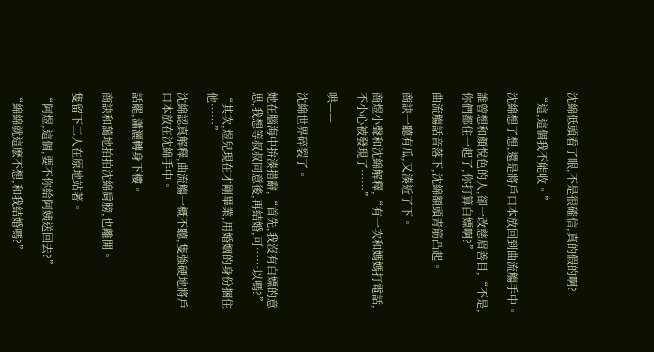沈綿低頭看了眼,不是很確信,真的假的啊?

“這,這個我不能收。”

沈綿想了想,還是將戶口本放回到曲流觴手中。

誰曾想和顏悅色的人,卻一改慈眉善目,“不是,你們都住一起了,你打算白嫖啊?”

曲流觴話音落下,沈綿額頭青筋凸起。

商訣一聽有瓜,又湊近了下。

商煜小聲和沈綿解釋,“有一次和媽媽打電話,不小心被發現了……”

哄——

沈綿世界碎裂了。

她在腦海中拚湊措辭,“首先,我沒有白嫖的意思,我想等叔叔同意後,再結婚,可……以嗎?”

“其次,煜兒現在才剛畢業,用婚姻的身份捆住他……”

沈綿認真解釋,曲流觴一概不聽,隻強硬地將戶口本放在沈綿手中。

話罷,瀟灑轉身下樓。

商訣和藹地拍拍沈綿肩膀,也離開。

隻留下二人在原地站著。

“阿煜,這個,要不你給阿姨送回去?”

“綿綿就這麽不想,和我結婚嗎?”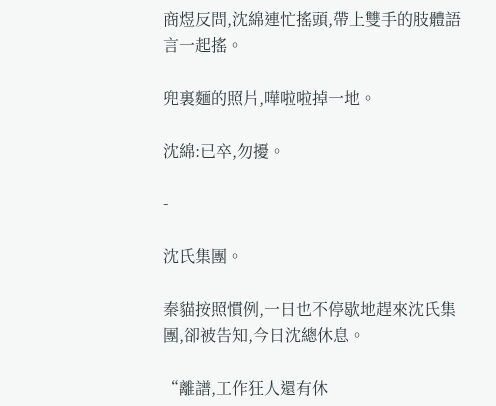商煜反問,沈綿連忙搖頭,帶上雙手的肢體語言一起搖。

兜裏麵的照片,嘩啦啦掉一地。

沈綿:已卒,勿擾。

-

沈氏集團。

秦貓按照慣例,一日也不停歇地趕來沈氏集團,卻被告知,今日沈總休息。

“離譜,工作狂人還有休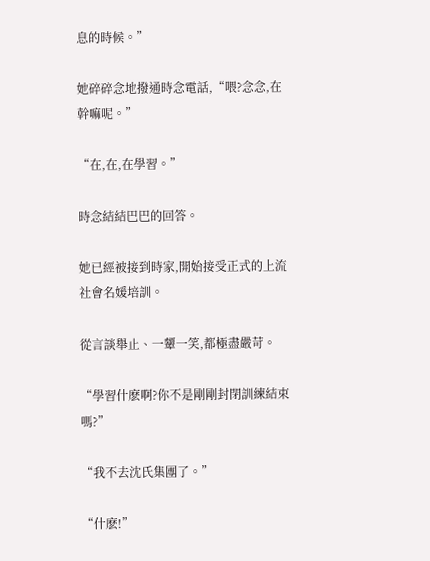息的時候。”

她碎碎念地撥通時念電話,“喂?念念,在幹嘛呢。”

“在,在,在學習。”

時念結結巴巴的回答。

她已經被接到時家,開始接受正式的上流社會名媛培訓。

從言談舉止、一顰一笑,都極盡嚴苛。

“學習什麽啊?你不是剛剛封閉訓練結束嗎?”

“我不去沈氏集團了。”

“什麽!”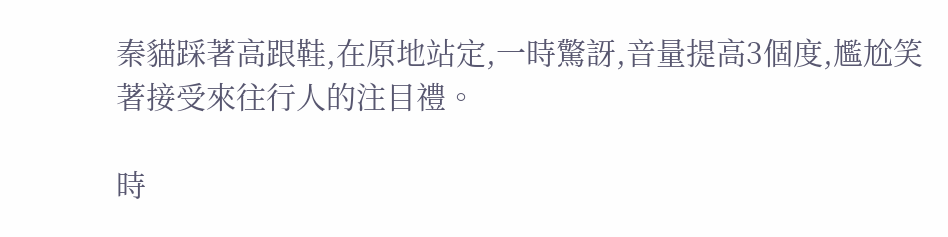秦貓踩著高跟鞋,在原地站定,一時驚訝,音量提高3個度,尷尬笑著接受來往行人的注目禮。

時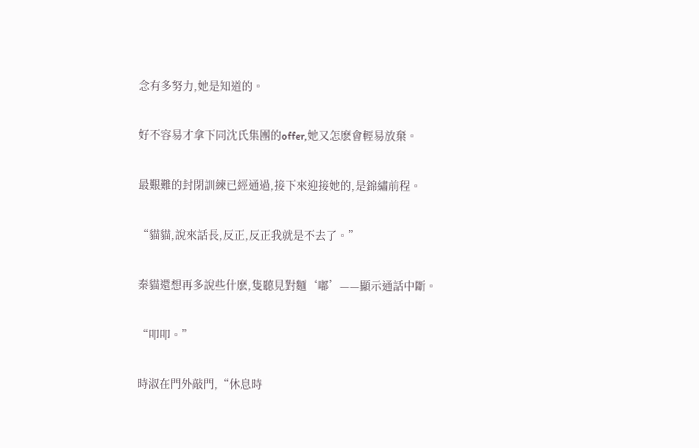念有多努力,她是知道的。

好不容易才拿下同沈氏集團的offer,她又怎麽會輕易放棄。

最艱難的封閉訓練已經通過,接下來迎接她的,是錦繡前程。

“貓貓,說來話長,反正,反正我就是不去了。”

秦貓還想再多說些什麽,隻聽見對麵‘嘟’——顯示通話中斷。

“叩叩。”

時淑在門外敲門,“休息時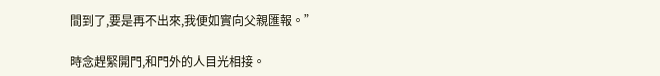間到了,要是再不出來,我便如實向父親匯報。”

時念趕緊開門,和門外的人目光相接。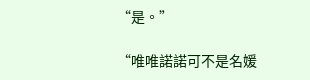“是。”

“唯唯諾諾可不是名媛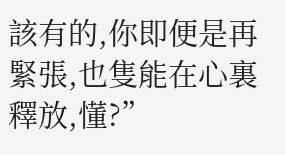該有的,你即便是再緊張,也隻能在心裏釋放,懂?”